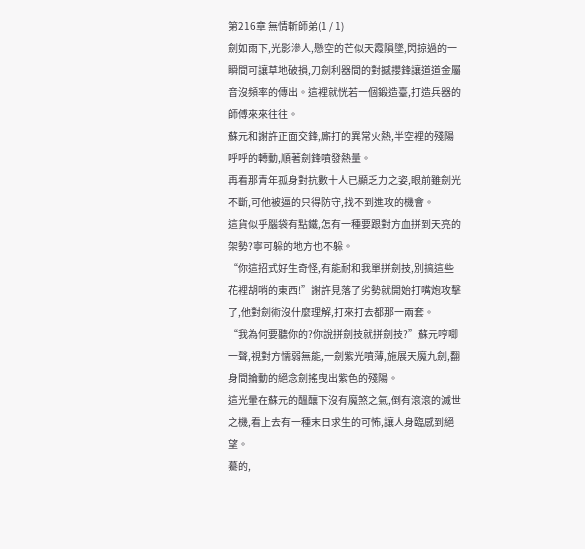第216章 無情斬師弟(1 / 1)
劍如雨下,光影滲人,懸空的芒似天霞隕墜,閃掠過的一瞬間可讓草地破損,刀劍利器間的對撼攖鋒讓道道金屬音沒頻率的傳出。這裡就恍若一個鍛造臺,打造兵器的師傅來來往往。
蘇元和謝許正面交鋒,廝打的異常火熱,半空裡的殘陽呼呼的轉動,順著劍鋒噴發熱量。
再看那青年孤身對抗數十人已顯乏力之姿,眼前雖劍光不斷,可他被逼的只得防守,找不到進攻的機會。
這貨似乎腦袋有點鐵,怎有一種要跟對方血拼到天亮的架勢?寧可躲的地方也不躲。
“你這招式好生奇怪,有能耐和我單拼劍技,別搞這些花裡胡哨的東西!”謝許見落了劣勢就開始打嘴炮攻擊了,他對劍術沒什麼理解,打來打去都那一兩套。
“我為何要聽你的?你說拼劍技就拼劍技?”蘇元哼唧一聲,視對方懦弱無能,一劍紫光噴薄,施展天魔九劍,翻身間掄動的絕念劍搖曳出紫色的殘陽。
這光暈在蘇元的醞釀下沒有魔煞之氣,倒有滾滾的滅世之機,看上去有一種末日求生的可怖,讓人身臨感到絕望。
驀的,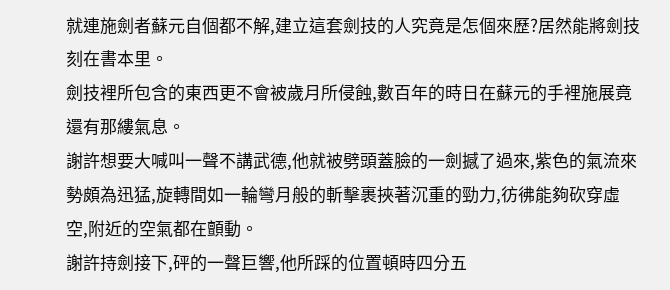就連施劍者蘇元自個都不解,建立這套劍技的人究竟是怎個來歷?居然能將劍技刻在書本里。
劍技裡所包含的東西更不會被歲月所侵蝕,數百年的時日在蘇元的手裡施展竟還有那縷氣息。
謝許想要大喊叫一聲不講武德,他就被劈頭蓋臉的一劍撼了過來,紫色的氣流來勢頗為迅猛,旋轉間如一輪彎月般的斬擊裹挾著沉重的勁力,彷彿能夠砍穿虛空,附近的空氣都在顫動。
謝許持劍接下,砰的一聲巨響,他所踩的位置頓時四分五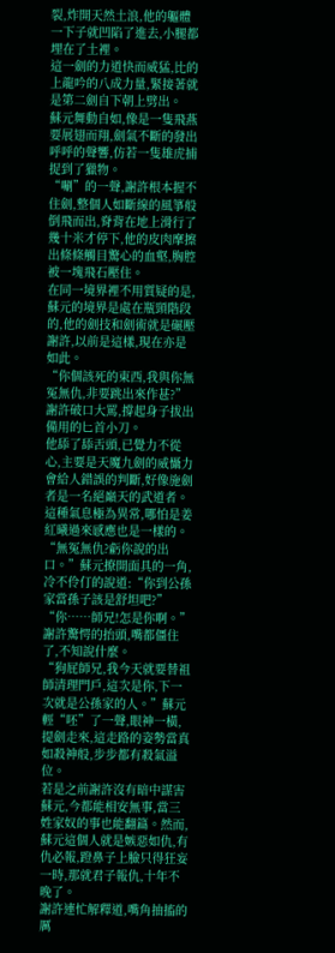裂,炸開天然土浪,他的軀體一下子就凹陷了進去,小腿都埋在了土裡。
這一劍的力道快而威猛,比的上龍吟的八成力量,緊接著就是第二劍自下朝上劈出。
蘇元舞動自如,像是一隻飛燕要展翅而翔,劍氣不斷的發出呼呼的聲響,仿若一隻雄虎捕捉到了獵物。
“唰”的一聲,謝許根本握不住劍,整個人如斷線的風箏般倒飛而出,脊背在地上滑行了幾十米才停下,他的皮肉摩擦出條條觸目驚心的血壑,胸腔被一塊飛石壓住。
在同一境界裡不用質疑的是,蘇元的境界是處在瓶頸階段的,他的劍技和劍術就是碾壓謝許,以前是這樣,現在亦是如此。
“你個該死的東西,我與你無冤無仇,非要跳出來作甚?”謝許破口大罵,撐起身子拔出備用的匕首小刀。
他舔了舔舌頭,已覺力不從心,主要是天魔九劍的威懾力會給人錯誤的判斷,好像施劍者是一名絕巔天的武道者。這種氣息極為異常,哪怕是姜紅曦過來感應也是一樣的。
“無冤無仇?虧你說的出口。”蘇元撩開面具的一角,冷不伶仃的說道:“你到公孫家當孫子該是舒坦吧?”
“你……師兄!怎是你啊。”謝許驚愕的抬頭,嘴都僵住了,不知說什麼。
“狗屁師兄,我今天就要替祖師清理門戶,這次是你,下一次就是公孫家的人。”蘇元輕“呸”了一聲,眼神一橫,提劍走來,這走路的姿勢當真如殺神般,步步都有殺氣溢位。
若是之前謝許沒有暗中謀害蘇元,今都能相安無事,當三姓家奴的事也能翻篇。然而,蘇元這個人就是嫉惡如仇,有仇必報,蹬鼻子上臉只得狂妄一時,那就君子報仇,十年不晚了。
謝許連忙解釋道,嘴角抽搐的厲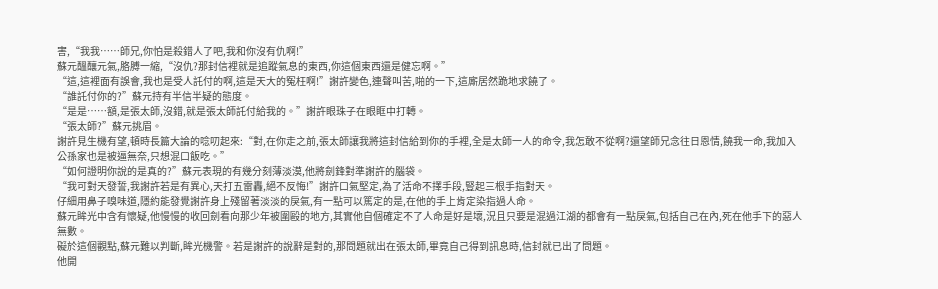害,“我我……師兄,你怕是殺錯人了吧,我和你沒有仇啊!”
蘇元醞釀元氣,胳膊一縮,“沒仇?那封信裡就是追蹤氣息的東西,你這個東西還是健忘啊。”
“這,這裡面有誤會,我也是受人託付的啊,這是天大的冤枉啊!”謝許變色,連聲叫苦,啪的一下,這廝居然跪地求饒了。
“誰託付你的?”蘇元持有半信半疑的態度。
“是是……額,是張太師,沒錯,就是張太師託付給我的。”謝許眼珠子在眼眶中打轉。
“張太師?”蘇元挑眉。
謝許見生機有望,頓時長篇大論的唸叨起來:“對,在你走之前,張太師讓我將這封信給到你的手裡,全是太師一人的命令,我怎敢不從啊?還望師兄念往日恩情,饒我一命,我加入公孫家也是被逼無奈,只想混口飯吃。”
“如何證明你說的是真的?”蘇元表現的有幾分刻薄淡漠,他將劍鋒對準謝許的腦袋。
“我可對天發誓,我謝許若是有異心,天打五雷轟,絕不反悔!”謝許口氣堅定,為了活命不擇手段,豎起三根手指對天。
仔細用鼻子嗅味道,隱約能發覺謝許身上殘留著淡淡的戾氣,有一點可以篤定的是,在他的手上肯定染指過人命。
蘇元眸光中含有懷疑,他慢慢的收回劍看向那少年被圍毆的地方,其實他自個確定不了人命是好是壞,況且只要是混過江湖的都會有一點戾氣,包括自己在內,死在他手下的惡人無數。
礙於這個觀點,蘇元難以判斷,眸光機警。若是謝許的說辭是對的,那問題就出在張太師,畢竟自己得到訊息時,信封就已出了問題。
他開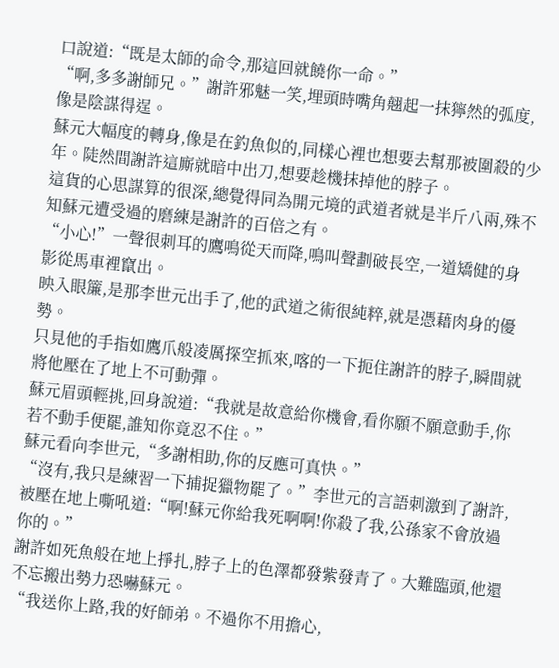口說道:“既是太師的命令,那這回就饒你一命。”
“啊,多多謝師兄。”謝許邪魅一笑,埋頭時嘴角翹起一抹獰然的弧度,像是陰謀得逞。
蘇元大幅度的轉身,像是在釣魚似的,同樣心裡也想要去幫那被圍殺的少年。陡然間謝許這廝就暗中出刀,想要趁機抹掉他的脖子。
這貨的心思謀算的很深,總覺得同為開元境的武道者就是半斤八兩,殊不知蘇元遭受過的磨練是謝許的百倍之有。
“小心!”一聲很刺耳的鷹鳴從天而降,鳴叫聲劃破長空,一道矯健的身影從馬車裡竄出。
映入眼簾,是那李世元出手了,他的武道之術很純粹,就是憑藉肉身的優勢。
只見他的手指如鷹爪般凌厲探空抓來,喀的一下扼住謝許的脖子,瞬間就將他壓在了地上不可動彈。
蘇元眉頭輕挑,回身說道:“我就是故意給你機會,看你願不願意動手,你若不動手便罷,誰知你竟忍不住。”
蘇元看向李世元,“多謝相助,你的反應可真快。”
“沒有,我只是練習一下捕捉獵物罷了。”李世元的言語刺激到了謝許,被壓在地上嘶吼道:“啊!蘇元你給我死啊啊!你殺了我,公孫家不會放過你的。”
謝許如死魚般在地上掙扎,脖子上的色澤都發紫發青了。大難臨頭,他還不忘搬出勢力恐嚇蘇元。
“我送你上路,我的好師弟。不過你不用擔心,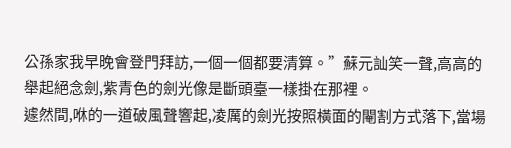公孫家我早晚會登門拜訪,一個一個都要清算。”蘇元訕笑一聲,高高的舉起絕念劍,紫青色的劍光像是斷頭臺一樣掛在那裡。
遽然間,咻的一道破風聲響起,凌厲的劍光按照橫面的閹割方式落下,當場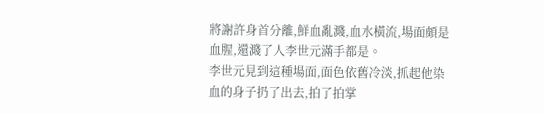將謝許身首分離,鮮血亂濺,血水橫流,場面頗是血腥,還濺了人李世元滿手都是。
李世元見到這種場面,面色依舊冷淡,抓起他染血的身子扔了出去,拍了拍掌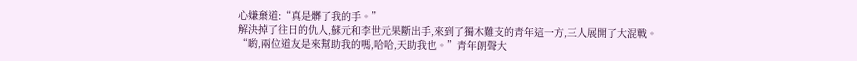心嫌棄道:“真是髒了我的手。”
解決掉了往日的仇人,蘇元和李世元果斷出手,來到了獨木難支的青年這一方,三人展開了大混戰。
“喲,兩位道友是來幫助我的嗎,哈哈,天助我也。”青年朗聲大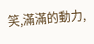笑,滿滿的動力,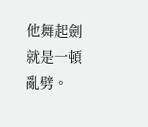他舞起劍就是一頓亂劈。